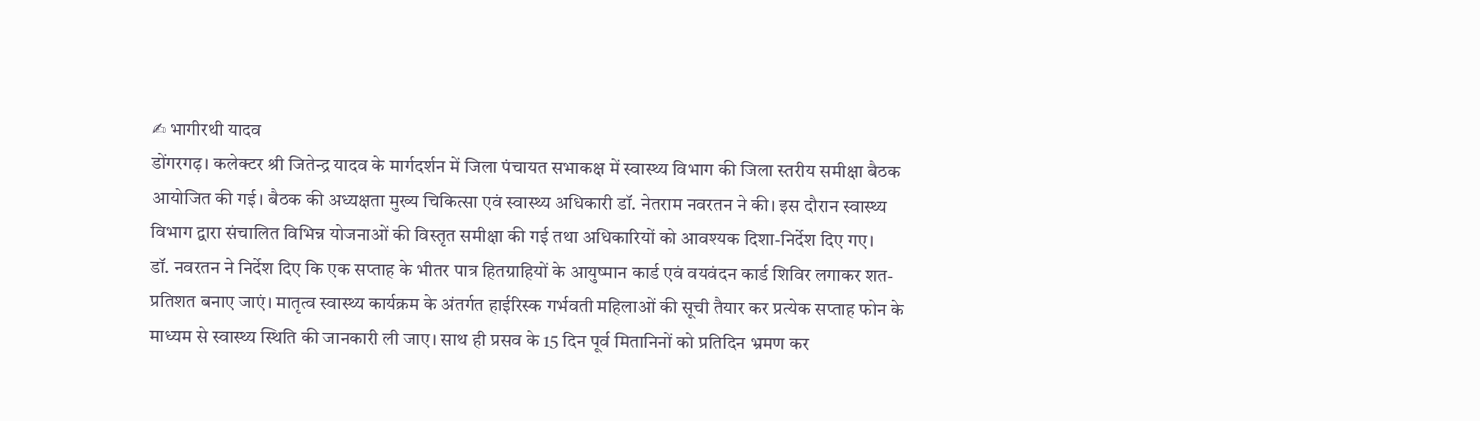✍ भागीरथी यादव
डोंगरगढ़। कलेक्टर श्री जितेन्द्र यादव के मार्गदर्शन में जिला पंचायत सभाकक्ष में स्वास्थ्य विभाग की जिला स्तरीय समीक्षा बैठक आयोजित की गई। बैठक की अध्यक्षता मुख्य चिकित्सा एवं स्वास्थ्य अधिकारी डॉ. नेतराम नवरतन ने की। इस दौरान स्वास्थ्य विभाग द्वारा संचालित विभिन्न योजनाओं की विस्तृत समीक्षा की गई तथा अधिकारियों को आवश्यक दिशा-निर्देश दिए गए।
डॉ. नवरतन ने निर्देश दिए कि एक सप्ताह के भीतर पात्र हितग्राहियों के आयुष्मान कार्ड एवं वयवंदन कार्ड शिविर लगाकर शत-प्रतिशत बनाए जाएं। मातृत्व स्वास्थ्य कार्यक्रम के अंतर्गत हाईरिस्क गर्भवती महिलाओं की सूची तैयार कर प्रत्येक सप्ताह फोन के माध्यम से स्वास्थ्य स्थिति की जानकारी ली जाए। साथ ही प्रसव के 15 दिन पूर्व मितानिनों को प्रतिदिन भ्रमण कर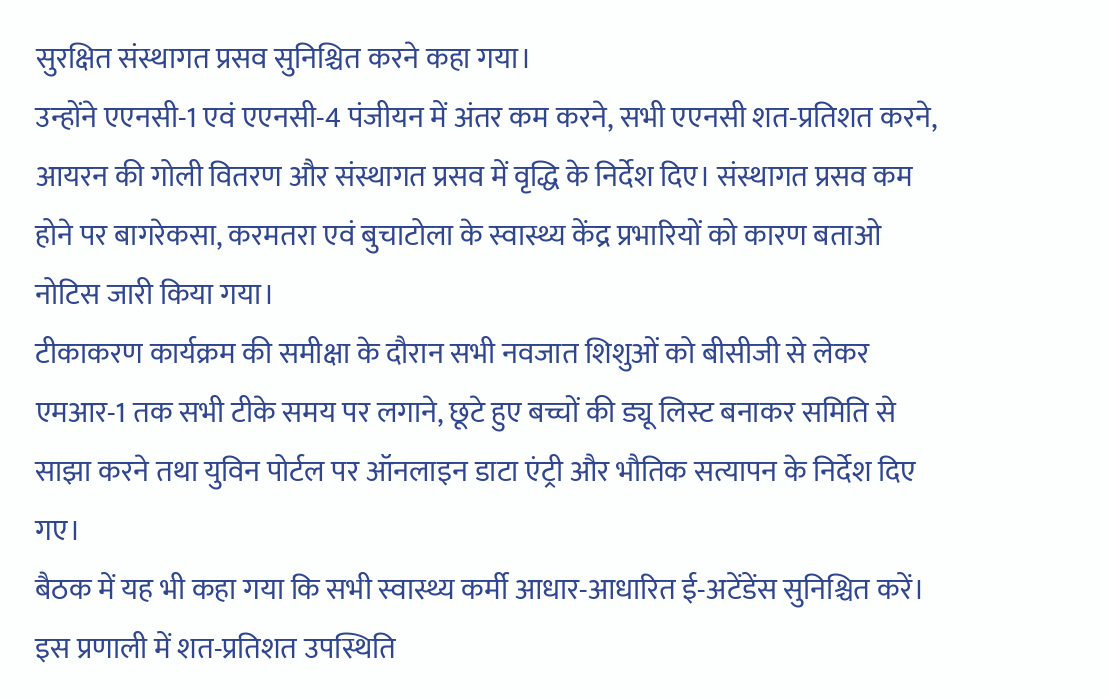सुरक्षित संस्थागत प्रसव सुनिश्चित करने कहा गया।
उन्होंने एएनसी-1 एवं एएनसी-4 पंजीयन में अंतर कम करने, सभी एएनसी शत-प्रतिशत करने, आयरन की गोली वितरण और संस्थागत प्रसव में वृद्धि के निर्देश दिए। संस्थागत प्रसव कम होने पर बागरेकसा, करमतरा एवं बुचाटोला के स्वास्थ्य केंद्र प्रभारियों को कारण बताओ नोटिस जारी किया गया।
टीकाकरण कार्यक्रम की समीक्षा के दौरान सभी नवजात शिशुओं को बीसीजी से लेकर एमआर-1 तक सभी टीके समय पर लगाने, छूटे हुए बच्चों की ड्यू लिस्ट बनाकर समिति से साझा करने तथा युविन पोर्टल पर ऑनलाइन डाटा एंट्री और भौतिक सत्यापन के निर्देश दिए गए।
बैठक में यह भी कहा गया कि सभी स्वास्थ्य कर्मी आधार-आधारित ई-अटेंडेंस सुनिश्चित करें। इस प्रणाली में शत-प्रतिशत उपस्थिति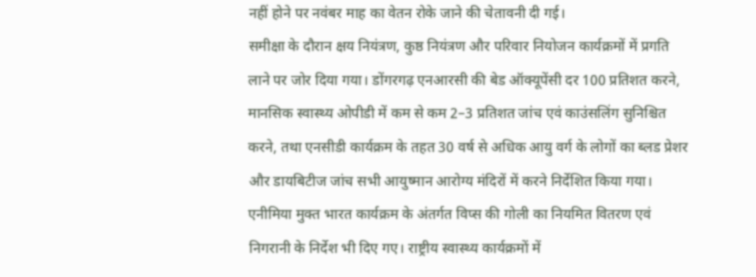नहीं होने पर नवंबर माह का वेतन रोके जाने की चेतावनी दी गई।
समीक्षा के दौरान क्षय नियंत्रण, कुष्ठ नियंत्रण और परिवार नियोजन कार्यक्रमों में प्रगति लाने पर जोर दिया गया। डोंगरगढ़ एनआरसी की बेड ऑक्यूपेंसी दर 100 प्रतिशत करने, मानसिक स्वास्थ्य ओपीडी में कम से कम 2–3 प्रतिशत जांच एवं काउंसलिंग सुनिश्चित करने, तथा एनसीडी कार्यक्रम के तहत 30 वर्ष से अधिक आयु वर्ग के लोगों का ब्लड प्रेशर और डायबिटीज जांच सभी आयुष्मान आरोग्य मंदिरों में करने निर्देशित किया गया।
एनीमिया मुक्त भारत कार्यक्रम के अंतर्गत विप्स की गोली का नियमित वितरण एवं निगरानी के निर्देश भी दिए गए। राष्ट्रीय स्वास्थ्य कार्यक्रमों में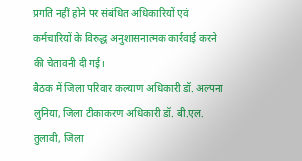प्रगति नहीं होने पर संबंधित अधिकारियों एवं कर्मचारियों के विरुद्ध अनुशासनात्मक कार्रवाई करने की चेतावनी दी गई।
बैठक में जिला परिवार कल्याण अधिकारी डॉ. अल्पना लुनिया, जिला टीकाकरण अधिकारी डॉ. बी.एल. तुलावी, जिला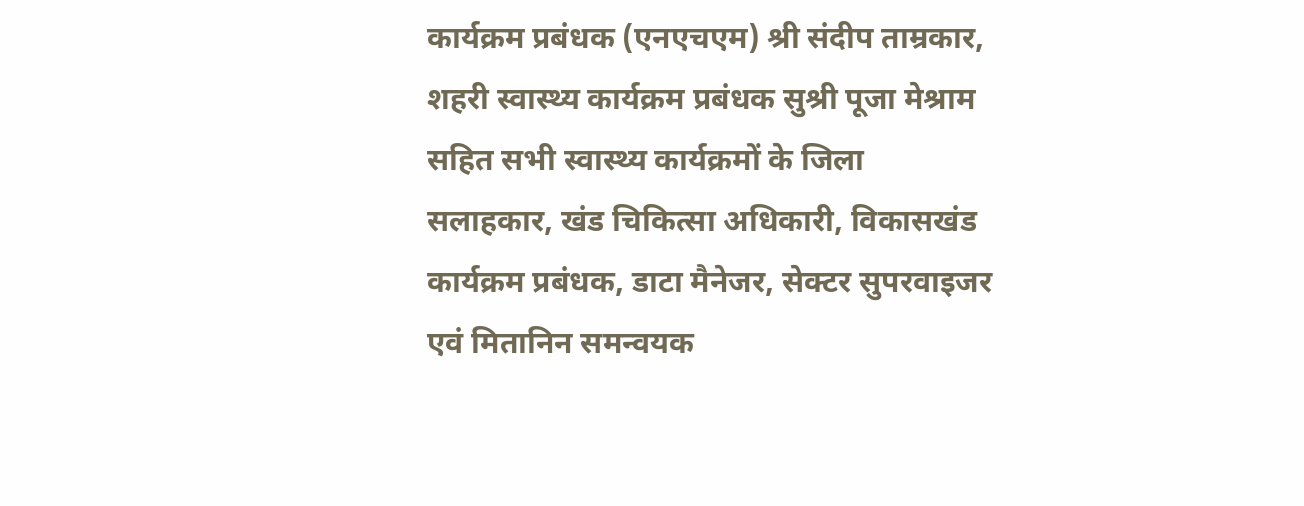कार्यक्रम प्रबंधक (एनएचएम) श्री संदीप ताम्रकार, शहरी स्वास्थ्य कार्यक्रम प्रबंधक सुश्री पूजा मेश्राम सहित सभी स्वास्थ्य कार्यक्रमों के जिला सलाहकार, खंड चिकित्सा अधिकारी, विकासखंड कार्यक्रम प्रबंधक, डाटा मैनेजर, सेक्टर सुपरवाइजर एवं मितानिन समन्वयक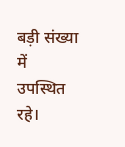बड़ी संख्या में उपस्थित रहे।